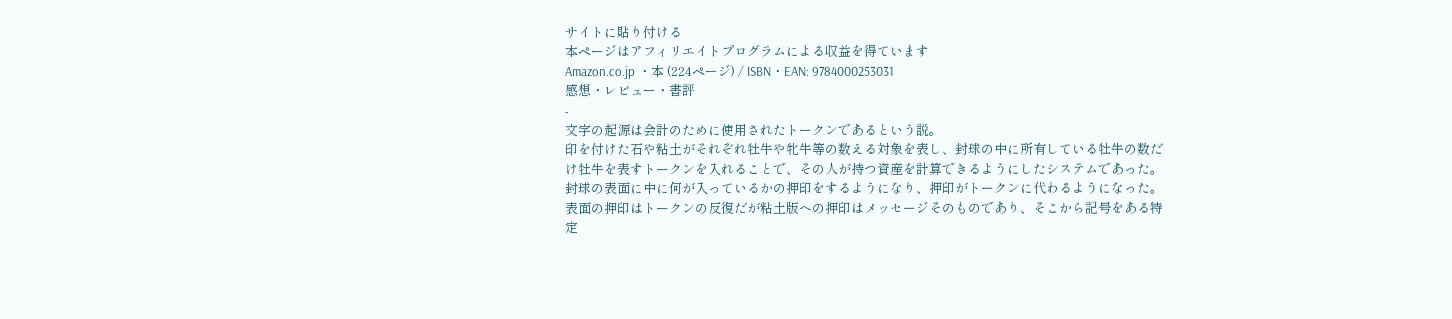サイトに貼り付ける
本ページはアフィリエイトプログラムによる収益を得ています
Amazon.co.jp ・本 (224ページ) / ISBN・EAN: 9784000253031
感想・レビュー・書評
-
文字の起源は会計のために使用されたトークンであるという説。
印を付けた石や粘土がそれぞれ牡牛や牝牛等の数える対象を表し、封球の中に所有している牡牛の数だけ牡牛を表すトークンを入れることで、その人が持つ資産を計算できるようにしたシステムであった。
封球の表面に中に何が入っているかの押印をするようになり、押印がトークンに代わるようになった。
表面の押印はトークンの反復だが粘土版への押印はメッセージそのものであり、そこから記号をある特定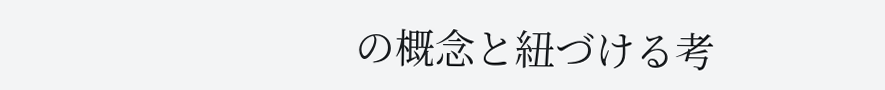の概念と紐づける考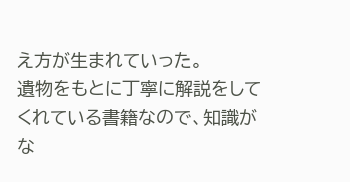え方が生まれていった。
遺物をもとに丁寧に解説をしてくれている書籍なので、知識がな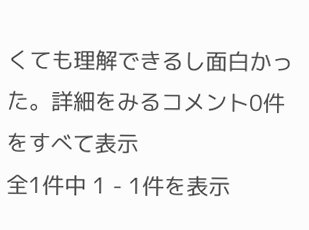くても理解できるし面白かった。詳細をみるコメント0件をすべて表示
全1件中 1 - 1件を表示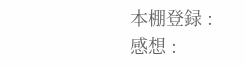本棚登録 :
感想 :